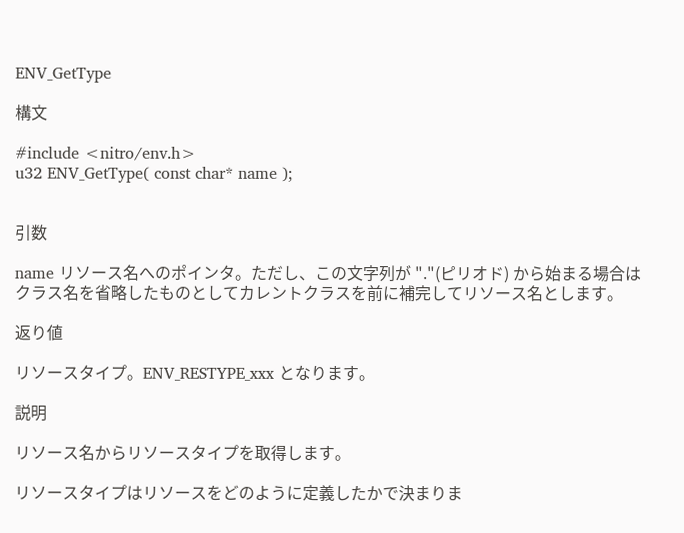ENV_GetType

構文

#include <nitro/env.h>
u32 ENV_GetType( const char* name );


引数

name リソース名へのポインタ。ただし、この文字列が "."(ピリオド) から始まる場合はクラス名を省略したものとしてカレントクラスを前に補完してリソース名とします。

返り値

リソースタイプ。ENV_RESTYPE_xxx となります。

説明

リソース名からリソースタイプを取得します。

リソースタイプはリソースをどのように定義したかで決まりま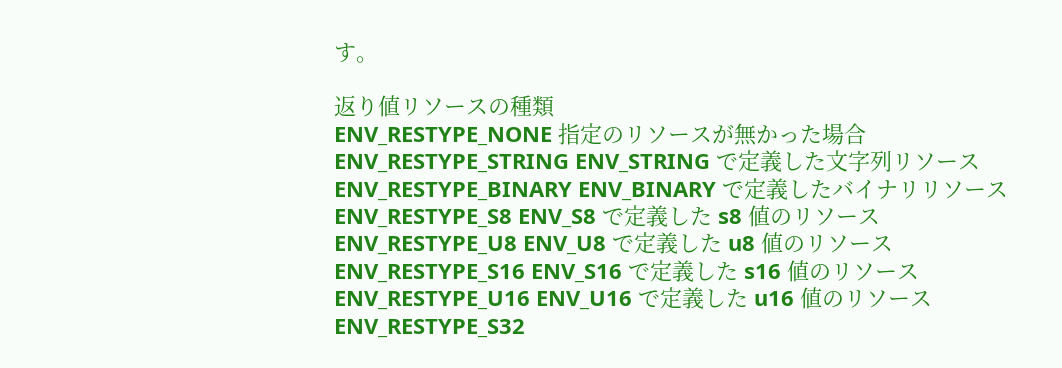す。

返り値リソースの種類
ENV_RESTYPE_NONE 指定のリソースが無かった場合
ENV_RESTYPE_STRING ENV_STRING で定義した文字列リソース
ENV_RESTYPE_BINARY ENV_BINARY で定義したバイナリリソース
ENV_RESTYPE_S8 ENV_S8 で定義した s8 値のリソース
ENV_RESTYPE_U8 ENV_U8 で定義した u8 値のリソース
ENV_RESTYPE_S16 ENV_S16 で定義した s16 値のリソース
ENV_RESTYPE_U16 ENV_U16 で定義した u16 値のリソース
ENV_RESTYPE_S32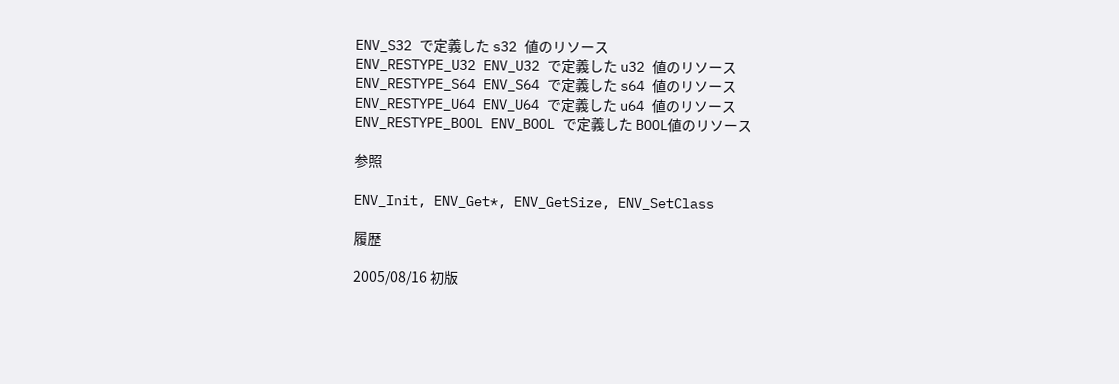ENV_S32 で定義した s32 値のリソース
ENV_RESTYPE_U32 ENV_U32 で定義した u32 値のリソース
ENV_RESTYPE_S64 ENV_S64 で定義した s64 値のリソース
ENV_RESTYPE_U64 ENV_U64 で定義した u64 値のリソース
ENV_RESTYPE_BOOL ENV_BOOL で定義した BOOL値のリソース

参照

ENV_Init, ENV_Get*, ENV_GetSize, ENV_SetClass

履歴

2005/08/16 初版